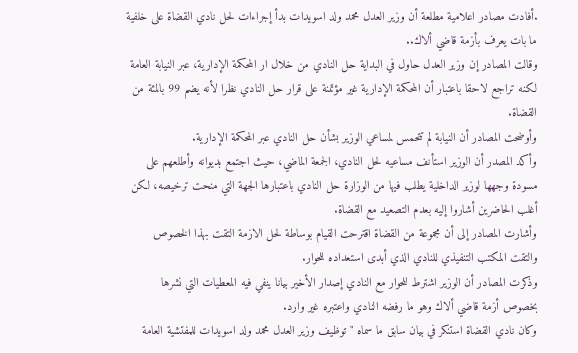.أفادت مصادر اعلامية مطلعة أن وزير العدل محمد ولد اسويدات بدأ إجراءات لحل نادي القضاة على خلفية ما بات يعرف بأزمة قاضي ألاك..
وقالت المصادر إن وزير العدل حاول في البداية حل النادي من خلال ار المحكمة الإدارية، عبر النيابة العامة لكنه تراجع لاحقا باعتبار أن المحكمة الإدارية غير مؤتمنة على قرار حل النادي نظرا لأنه يضم 99 بالمئة من القضاة.
وأوضحت المصادر أن النيابة لم تتحمس لمساعي الوزير بشأن حل النادي عبر المحكمة الإدارية.
وأكد المصدر أن الوزير استأنف مساعيه لحل النادي، الجمعة الماضي، حيث اجتمع بديوانه وأطلعهم على مسودة وجهها لوزير الداخلية يطلب فيها من الوزارة حل النادي باعتبارها الجهة التي منحت ترخيصه، لكن أغلب الحاضرين أشاروا إليه بعدم التصعيد مع القضاة.
وأشارت المصادر إلى أن مجموعة من القضاة اقترحت القيام بوساطة لحل الازمة التقت بهذا الخصوص والتقت المكتب التنفيذي للنادي الذي أبدى استعداده للحوار.
وذكرت المصادر أن الوزير اشترط للحوار مع النادي إصدار الأخير بيانا ينفي فيه المعطيات التي نشرها بخصوص أزمة قاضي ألاك وهو ما رفضه النادي واعتبره غير وارد.
وكان نادي القضاة استنكر في بيان سابق ما سماه " توظيف وزير العدل محمد ولد اسويدات للمفتشية العامة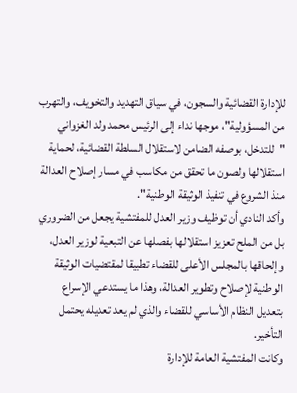للإدارة القضائية والسجون، في سياق التهديد والتخويف، والتهرب من المسؤولية"، موجها نداء إلى الرئيس محمد ولد الغزواني "للتدخل، بوصفه الضامن لاستقلال السلطة القضائية، لحماية استقلالها ولصون ما تحقق من مكاسب في مسار إصلاح العدالة منذ الشروع في تنفيذ الوثيقة الوطنية".
وأكد النادي أن توظيف وزير العدل للمفتشية يجعل من الضروري بل من الملح تعزيز استقلالها بفصلها عن التبعية لوزير العدل، وإلحاقها بالمجلس الأعلى للقضاء تطبيقا لمقتضيات الوثيقة الوطنية لإصلاح وتطوير العدالة، وهذا ما يستدعي الإسراع بتعديل النظام الأساسي للقضاء والذي لم يعد تعديله يحتمل التأخير.
وكانت المفتشية العامة للإدارة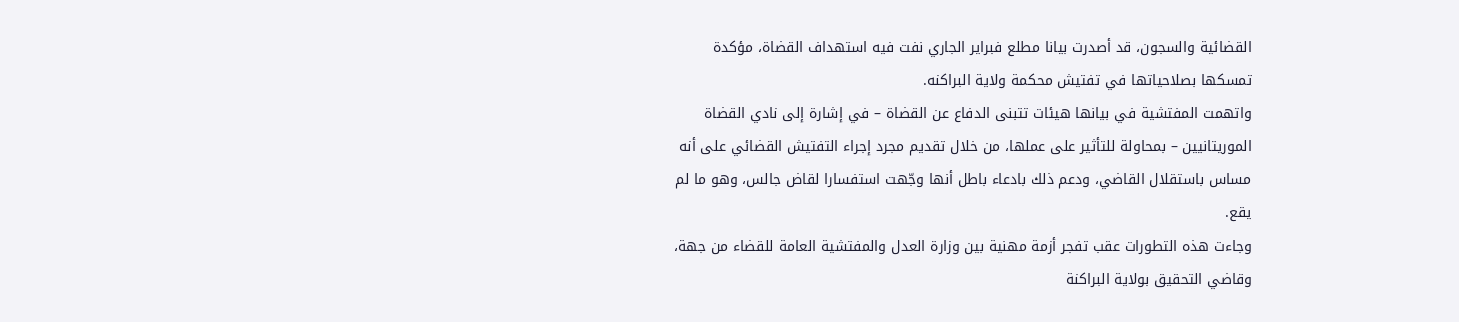القضائية والسجون، قد أصدرت بيانا مطلع فبراير الجاري نفت فيه استهداف القضاة، مؤكدة تمسكها بصلاحياتها في تفتيش محكمة ولاية البراكنه.
واتهمت المفتشية في بيانها هيئات تتبنى الدفاع عن القضاة – في إشارة إلى نادي القضاة الموريتانيين – بمحاولة للتأثير على عملها، من خلال تقديم مجرد إجراء التفتيش القضائي على أنه مساس باستقلال القاضي، ودعم ذلك بادعاء باطل أنها وجّهت استفسارا لقاض جالس، وهو ما لم يقع.
وجاءت هذه التطورات عقب تفجر أزمة مهنية بين وزارة العدل والمفتشية العامة للقضاء من جهة، وقاضي التحقيق بولاية البراكنة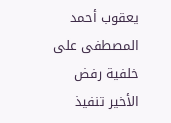يعقوب أحمد المصطفى على خلفية رفض الأخير تنفيذ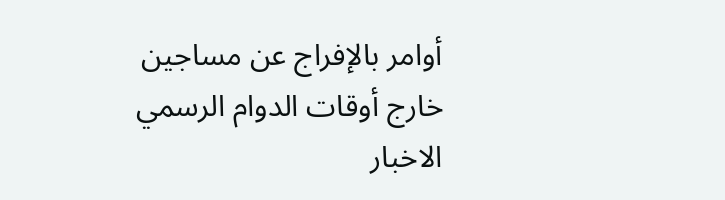أوامر بالإفراج عن مساجين خارج أوقات الدوام الرسمي
الاخبار